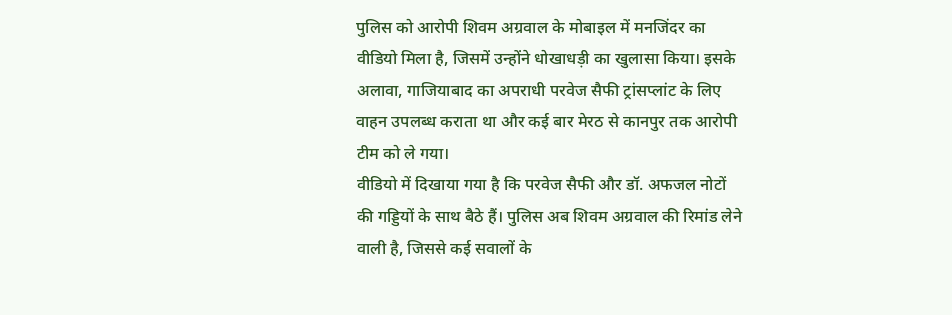पुलिस को आरोपी शिवम अग्रवाल के मोबाइल में मनजिंदर का वीडियो मिला है, जिसमें उन्होंने धोखाधड़ी का खुलासा किया। इसके अलावा, गाजियाबाद का अपराधी परवेज सैफी ट्रांसप्लांट के लिए वाहन उपलब्ध कराता था और कई बार मेरठ से कानपुर तक आरोपी टीम को ले गया।
वीडियो में दिखाया गया है कि परवेज सैफी और डॉ. अफजल नोटों की गड्डियों के साथ बैठे हैं। पुलिस अब शिवम अग्रवाल की रिमांड लेने वाली है, जिससे कई सवालों के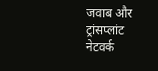जवाब और ट्रांसप्लांट नेटवर्क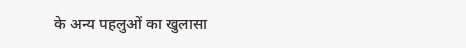के अन्य पहलुओं का खुलासा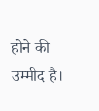होने की उम्मीद है।